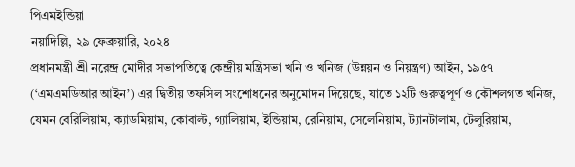পিএমইন্ডিয়া
নয়াদিল্লি, ২৯ ফেব্রুয়ারি, ২০২৪
প্রধানমন্ত্রী শ্রী নরেন্দ্র মোদীর সভাপতিত্বে কেন্দ্রীয় মন্ত্রিসভা খনি ও খনিজ (উন্নয়ন ও নিয়ন্ত্রণ) আইন, ১৯৫৭ (‘এমএমডিআর আইন’) এর দ্বিতীয় তফসিল সংশোধনের অনুমোদন দিয়েছে, যাতে ১২টি গুরুত্বপূর্ণ ও কৌশলগত খনিজ, যেমন বেরিলিয়াম, ক্যাডমিয়াম, কোবাল্ট, গ্যালিয়াম, ইন্ডিয়াম, রেনিয়াম, সেলেনিয়াম, ট্যানটালাম, টেলুরিয়াম,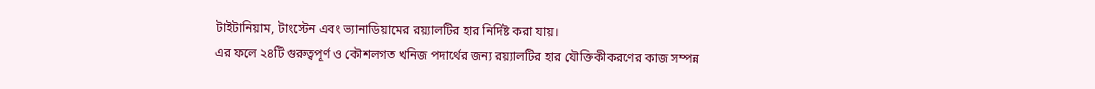টাইটানিয়াম, টাংস্টেন এবং ভ্যানাডিয়ামের রয়্যালটির হার নির্দিষ্ট করা যায়।
এর ফলে ২৪টি গুরুত্বপূর্ণ ও কৌশলগত খনিজ পদার্থের জন্য রয়্যালটির হার যৌক্তিকীকরণের কাজ সম্পন্ন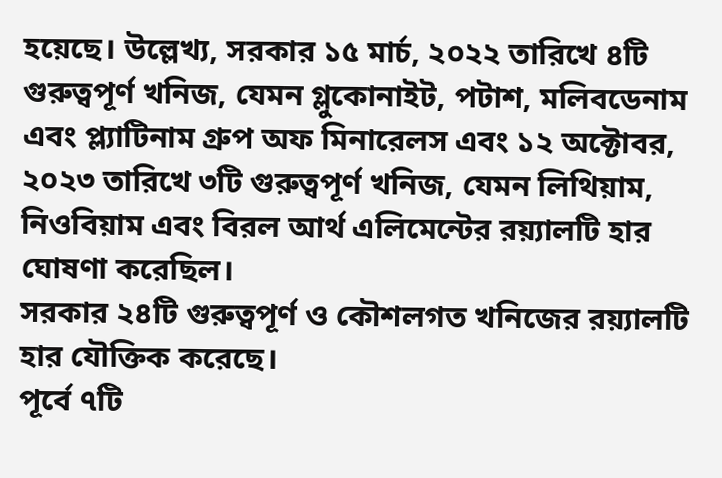হয়েছে। উল্লেখ্য, সরকার ১৫ মার্চ, ২০২২ তারিখে ৪টি গুরুত্বপূর্ণ খনিজ, যেমন গ্লুকোনাইট, পটাশ, মলিবডেনাম এবং প্ল্যাটিনাম গ্রুপ অফ মিনারেলস এবং ১২ অক্টোবর, ২০২৩ তারিখে ৩টি গুরুত্বপূর্ণ খনিজ, যেমন লিথিয়াম, নিওবিয়াম এবং বিরল আর্থ এলিমেন্টের রয়্যালটি হার ঘোষণা করেছিল।
সরকার ২৪টি গুরুত্বপূর্ণ ও কৌশলগত খনিজের রয়্যালটি হার যৌক্তিক করেছে।
পূর্বে ৭টি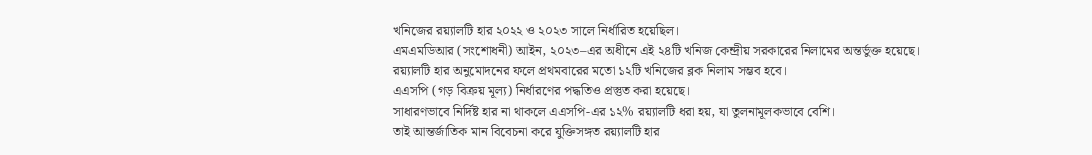খনিজের রয়্যালটি হার ২০২২ ও ২০২৩ সালে নির্ধারিত হয়েছিল।
এমএমডিআর (সংশোধনী) আইন, ২০২৩–এর অধীনে এই ২৪টি খনিজ কেন্দ্রীয় সরকারের নিলামের অন্তর্ভুক্ত হয়েছে।
রয়্যালটি হার অনুমোদনের ফলে প্রথমবারের মতো ১২টি খনিজের ব্লক নিলাম সম্ভব হবে।
এএসপি (গড় বিক্রয় মূল্য) নির্ধারণের পদ্ধতিও প্রস্তুত করা হয়েছে।
সাধারণভাবে নির্দিষ্ট হার না থাকলে এএসপি-এর ১২% রয়্যালটি ধরা হয়, যা তুলনামূলকভাবে বেশি।
তাই আন্তর্জাতিক মান বিবেচনা করে যুক্তিসঙ্গত রয়্যালটি হার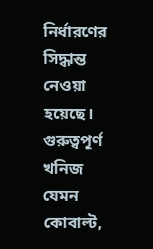নির্ধারণের সিদ্ধান্ত নেওয়া হয়েছে।
গুরুত্বপূর্ণ খনিজ যেমন কোবাল্ট,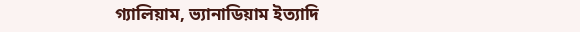গ্যালিয়াম, ভ্যানাডিয়াম ইত্যাদি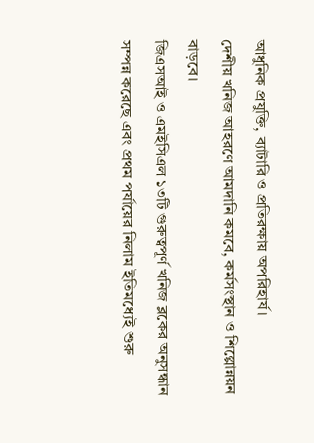আধুনিক প্রযুক্তি, ব্যাটারি ও প্রতিরক্ষায় অপরিহার্য।
দেশীয় খনিজ আহরণে আমদানি কমবে, কর্মসংস্থান ও শিল্পোন্নয়ন বাড়বে।
জিএসআই ও এমইসিএল ১৩টি গুরুত্বপূর্ণ খনিজ ব্লকের অনুসন্ধান সম্পন্ন করেছে এবং প্রথম পর্যায়ের নিলাম ইতিমধ্যেই শুরু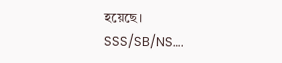হয়েছে।
SSS/SB/NS….